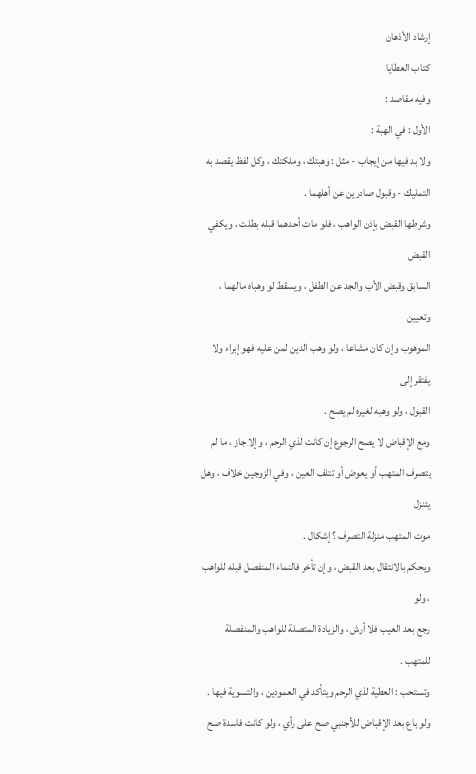إرشاد الأذهان
كتاب العطايا
وفيه مقاصد :
الأول : في الهبة :
ولا بد فيها من إيجاب - مثل : وهبتك ، وملكتك ، وكل لفظ يقصد به
التمليك - وقبول صادرين عن أهلهما .
وشرطها القبض بإذن الواهب ، فلو مات أحدهما قبله بطلت ، ويكفي القبض
السابق وقبض الأب والجد عن الطفل ، ويسقط لو وهباه مالهما ، وتعيين
الموهوب وإن كان مشاعا ، ولو وهب الدين لمن عليه فهو إبراء ولا يفتقر إلى
القبول ، ولو وهبه لغيره لم يصح .
ومع الإقباض لا يصح الرجوع إن كانت لذي الرحم ، وإلا جاز ، ما لم
يتصرف المتهب أو يعوض أو تتلف العين ، وفي الزوجين خلاف ، وهل يتنزل
موت المتهب منزلة التصرف ؟ إشكال .
ويحكم بالانتقال بعد القبض ، وإن تأخر فالنماء المنفصل قبله للواهب ، ولو
رجع بعد العيب فلا أرش ، والزيادة المتصلة للواهب والمنفصلة للمتهب .
وتستحب : العطية لذي الرحم ويتأكد في العمودين ، والتسوية فيها .
ولو باع بعد الإقباض للأجنبي صح على رأي ، ولو كانت فاسدة صح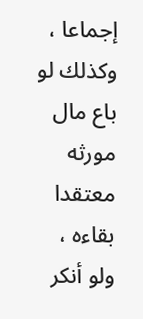إجماعا ، وكذلك لو باع مال مورثه معتقدا بقاءه ، ولو أنكر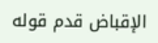الإقباض قدم قوله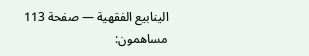الينابيع الفقهية — صفحة 113
مساهمون: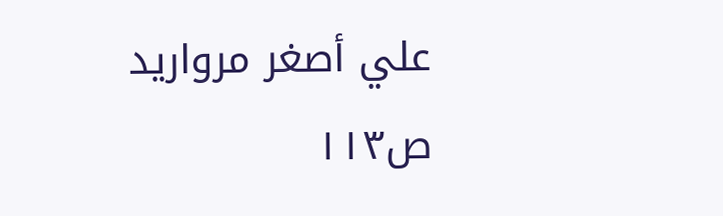علي أصغر مرواريد
ص١١٣